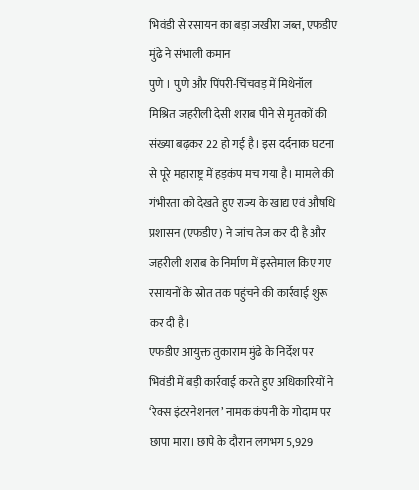भिवंडी से रसायन का बड़ा जखीरा जब्त, एफडीए मुंढे ने संभाली कमान
पुणे । पुणे और पिंपरी-चिंचवड़ में मिथेनॉल मिश्रित जहरीली देसी शराब पीने से मृतकों की संख्या बढ़कर 22 हो गई है। इस दर्दनाक घटना से पूरे महाराष्ट्र में हड़कंप मच गया है। मामले की गंभीरता को देखते हुए राज्य के खाद्य एवं औषधि प्रशासन (एफडीए) ने जांच तेज कर दी है और जहरीली शराब के निर्माण में इस्तेमाल किए गए रसायनों के स्रोत तक पहुंचने की कार्रवाई शुरू कर दी है।
एफडीए आयुक्त तुकाराम मुंढे के निर्देश पर भिवंडी में बड़ी कार्रवाई करते हुए अधिकारियों ने ‘रेक्स इंटरनेशनल’ नामक कंपनी के गोदाम पर छापा मारा। छापे के दौरान लगभग 5,929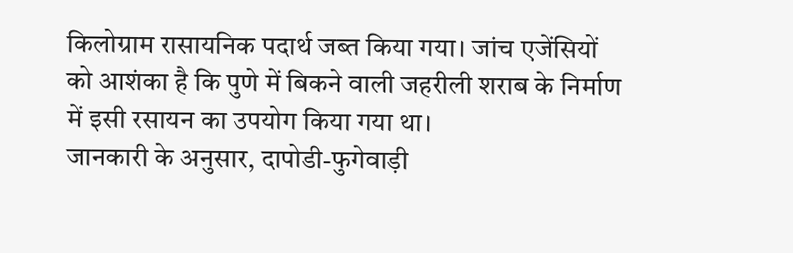किलोग्राम रासायनिक पदार्थ जब्त किया गया। जांच एजेंसियों को आशंका है कि पुणे में बिकने वाली जहरीली शराब के निर्माण में इसी रसायन का उपयोग किया गया था।
जानकारी के अनुसार, दापोडी-फुगेवाड़ी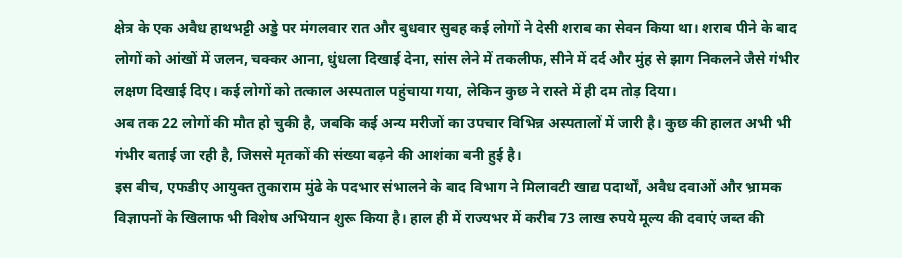क्षेत्र के एक अवैध हाथभट्टी अड्डे पर मंगलवार रात और बुधवार सुबह कई लोगों ने देसी शराब का सेवन किया था। शराब पीने के बाद लोगों को आंखों में जलन, चक्कर आना, धुंधला दिखाई देना, सांस लेने में तकलीफ, सीने में दर्द और मुंह से झाग निकलने जैसे गंभीर लक्षण दिखाई दिए। कई लोगों को तत्काल अस्पताल पहुंचाया गया, लेकिन कुछ ने रास्ते में ही दम तोड़ दिया।
अब तक 22 लोगों की मौत हो चुकी है, जबकि कई अन्य मरीजों का उपचार विभिन्न अस्पतालों में जारी है। कुछ की हालत अभी भी गंभीर बताई जा रही है, जिससे मृतकों की संख्या बढ़ने की आशंका बनी हुई है।
इस बीच, एफडीए आयुक्त तुकाराम मुंढे के पदभार संभालने के बाद विभाग ने मिलावटी खाद्य पदार्थों, अवैध दवाओं और भ्रामक विज्ञापनों के खिलाफ भी विशेष अभियान शुरू किया है। हाल ही में राज्यभर में करीब 73 लाख रुपये मूल्य की दवाएं जब्त की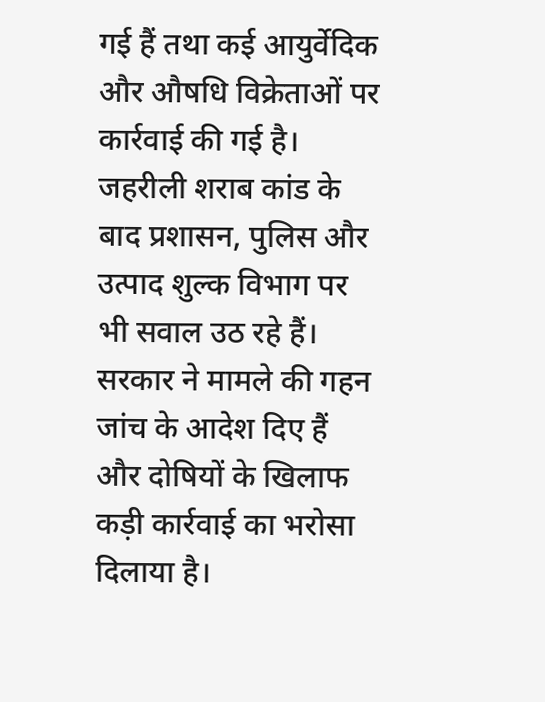गई हैं तथा कई आयुर्वेदिक और औषधि विक्रेताओं पर कार्रवाई की गई है।
जहरीली शराब कांड के बाद प्रशासन, पुलिस और उत्पाद शुल्क विभाग पर भी सवाल उठ रहे हैं। सरकार ने मामले की गहन जांच के आदेश दिए हैं और दोषियों के खिलाफ कड़ी कार्रवाई का भरोसा दिलाया है।